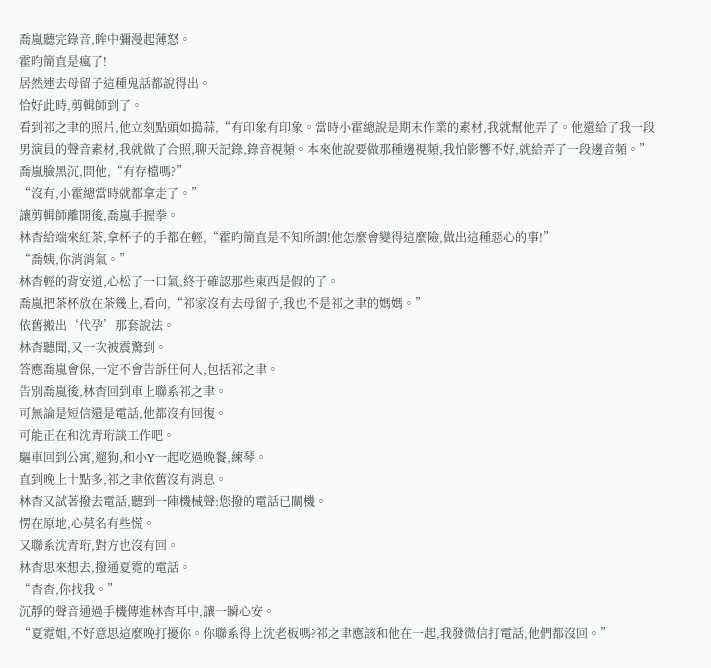喬嵐聽完錄音,眸中彌漫起薄怒。
霍昀簡直是瘋了!
居然連去母留子這種鬼話都說得出。
恰好此時,剪輯師到了。
看到祁之聿的照片,他立刻點頭如搗蒜,“有印象有印象。當時小霍總說是期末作業的素材,我就幫他弄了。他還給了我一段男演員的聲音素材,我就做了合照,聊天記錄,錄音視頻。本來他說要做那種邊視頻,我怕影響不好,就給弄了一段邊音頻。”
喬嵐臉黑沉,問他,“有存檔嗎?”
“沒有,小霍總當時就都拿走了。”
讓剪輯師離開後,喬嵐手握拳。
林杳給端來紅茶,拿杯子的手都在輕,“霍昀簡直是不知所謂!他怎麼會變得這麼險,做出這種惡心的事!”
“喬姨,你消消氣。”
林杳輕的背安道,心松了一口氣,終于確認那些東西是假的了。
喬嵐把茶杯放在茶幾上,看向,“祁家沒有去母留子,我也不是祁之聿的媽媽。”
依舊搬出‘代孕’那套說法。
林杳聽聞,又一次被震驚到。
答應喬嵐會保,一定不會告訴任何人,包括祁之聿。
告別喬嵐後,林杳回到車上聯系祁之聿。
可無論是短信還是電話,他都沒有回復。
可能正在和沈青珩談工作吧。
驅車回到公寓,遛狗,和小Y一起吃過晚餐,練琴。
直到晚上十點多,祁之聿依舊沒有消息。
林杳又試著撥去電話,聽到一陣機械聲:您撥的電話已關機。
愣在原地,心莫名有些慌。
又聯系沈青珩,對方也沒有回。
林杳思來想去,撥通夏霓的電話。
“杳杳,你找我。”
沉靜的聲音通過手機傳進林杳耳中,讓一瞬心安。
“夏霓姐,不好意思這麼晚打擾你。你聯系得上沈老板嗎?祁之聿應該和他在一起,我發微信打電話,他們都沒回。”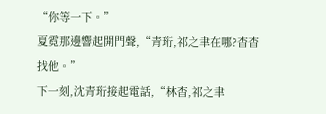“你等一下。”
夏霓那邊響起開門聲,“青珩,祁之聿在哪?杳杳找他。”
下一刻,沈青珩接起電話,“林杳,祁之聿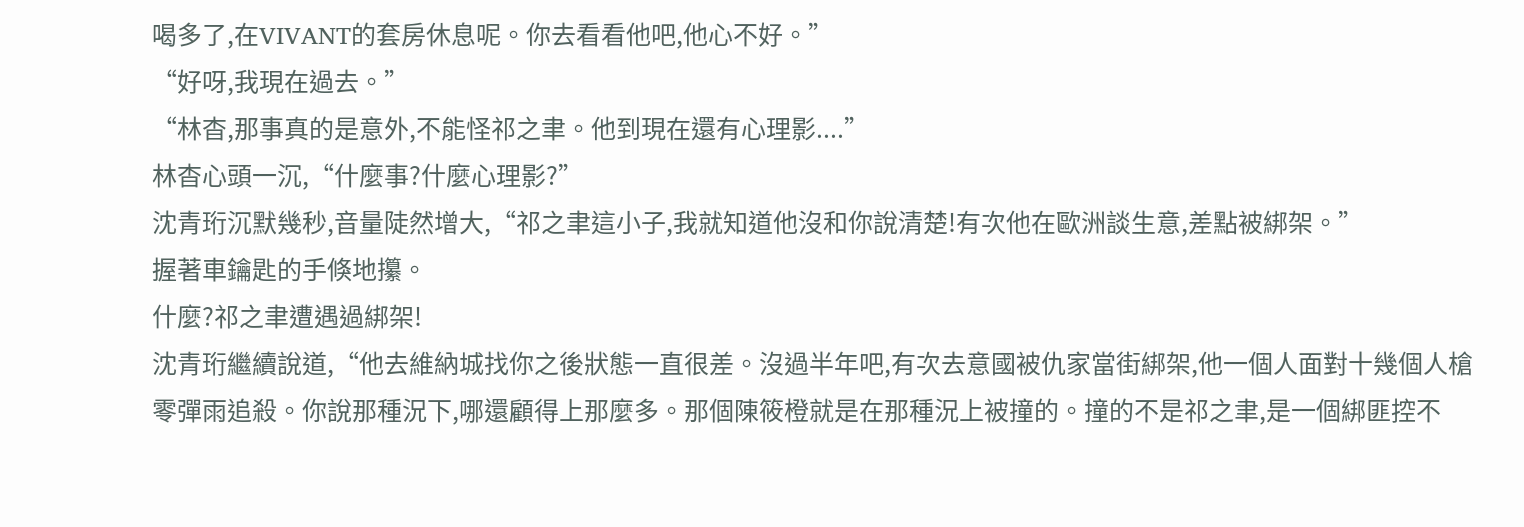喝多了,在VIVANT的套房休息呢。你去看看他吧,他心不好。”
“好呀,我現在過去。”
“林杳,那事真的是意外,不能怪祁之聿。他到現在還有心理影....”
林杳心頭一沉,“什麼事?什麼心理影?”
沈青珩沉默幾秒,音量陡然增大,“祁之聿這小子,我就知道他沒和你說清楚!有次他在歐洲談生意,差點被綁架。”
握著車鑰匙的手倏地攥。
什麼?祁之聿遭遇過綁架!
沈青珩繼續說道,“他去維納城找你之後狀態一直很差。沒過半年吧,有次去意國被仇家當街綁架,他一個人面對十幾個人槍零彈雨追殺。你說那種況下,哪還顧得上那麼多。那個陳筱橙就是在那種況上被撞的。撞的不是祁之聿,是一個綁匪控不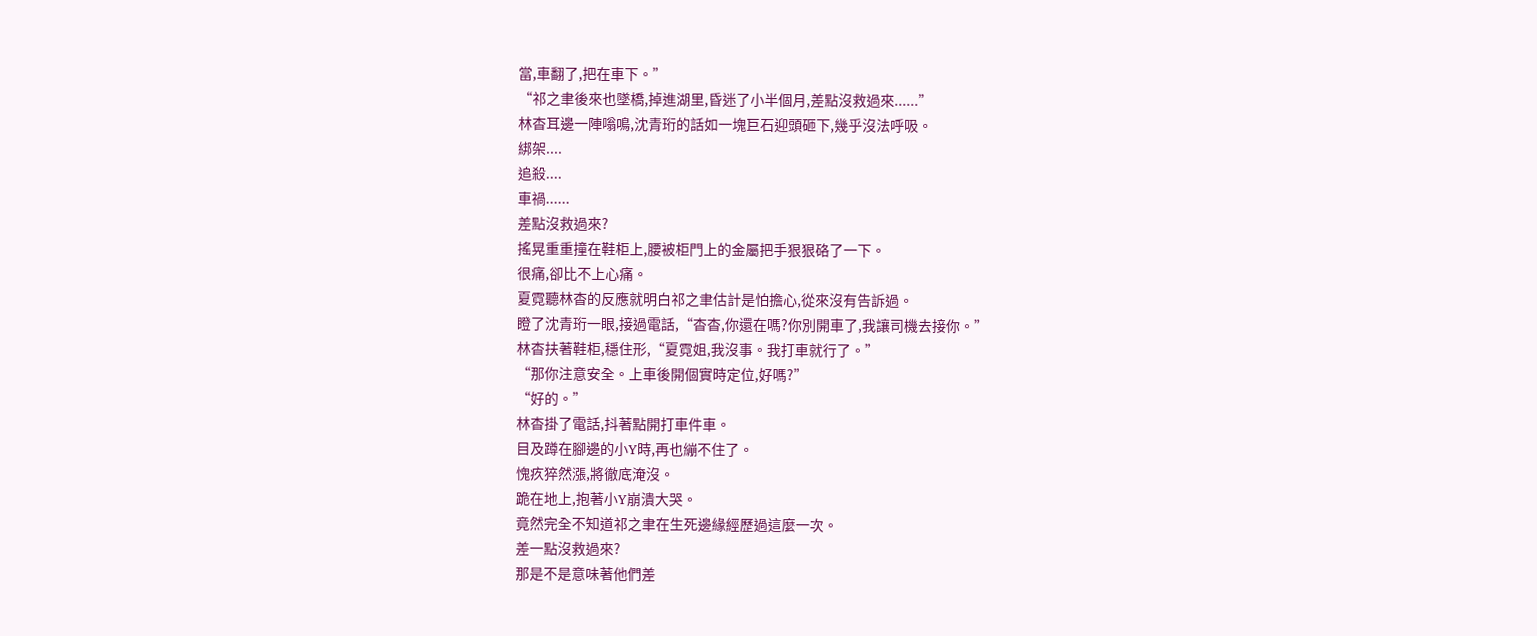當,車翻了,把在車下。”
“祁之聿後來也墜橋,掉進湖里,昏迷了小半個月,差點沒救過來......”
林杳耳邊一陣嗡鳴,沈青珩的話如一塊巨石迎頭砸下,幾乎沒法呼吸。
綁架....
追殺....
車禍......
差點沒救過來?
搖晃重重撞在鞋柜上,腰被柜門上的金屬把手狠狠硌了一下。
很痛,卻比不上心痛。
夏霓聽林杳的反應就明白祁之聿估計是怕擔心,從來沒有告訴過。
瞪了沈青珩一眼,接過電話,“杳杳,你還在嗎?你別開車了,我讓司機去接你。”
林杳扶著鞋柜,穩住形,“夏霓姐,我沒事。我打車就行了。”
“那你注意安全。上車後開個實時定位,好嗎?”
“好的。”
林杳掛了電話,抖著點開打車件車。
目及蹲在腳邊的小Y時,再也繃不住了。
愧疚猝然漲,將徹底淹沒。
跪在地上,抱著小Y崩潰大哭。
竟然完全不知道祁之聿在生死邊緣經歷過這麼一次。
差一點沒救過來?
那是不是意味著他們差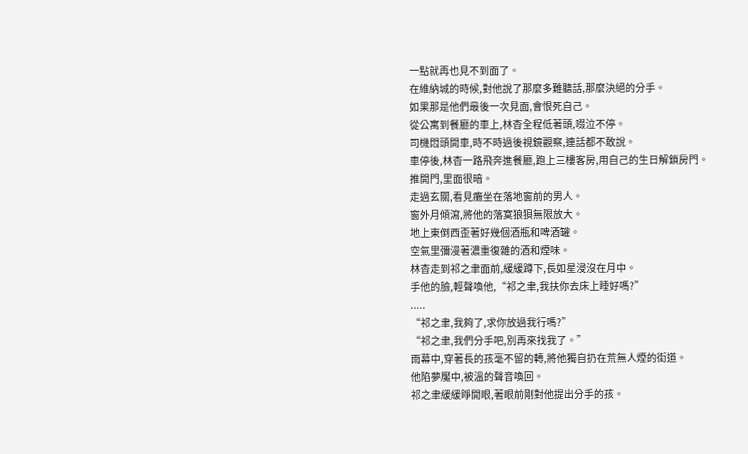一點就再也見不到面了。
在維納城的時候,對他說了那麼多難聽話,那麼決絕的分手。
如果那是他們最後一次見面,會恨死自己。
從公寓到餐廳的車上,林杳全程低著頭,啜泣不停。
司機悶頭開車,時不時過後視鏡觀察,連話都不敢說。
車停後,林杳一路飛奔進餐廳,跑上三樓客房,用自己的生日解鎖房門。
推開門,里面很暗。
走過玄關,看見癱坐在落地窗前的男人。
窗外月傾瀉,將他的落寞狼狽無限放大。
地上東倒西歪著好幾個酒瓶和啤酒罐。
空氣里彌漫著濃重復雜的酒和煙味。
林杳走到祁之聿面前,緩緩蹲下,長如星浸沒在月中。
手他的臉,輕聲喚他,“祁之聿,我扶你去床上睡好嗎?”
.....
“祁之聿,我夠了,求你放過我行嗎?”
“祁之聿,我們分手吧,別再來找我了。”
雨幕中,穿著長的孩毫不留的轉,將他獨自扔在荒無人煙的街道。
他陷夢魘中,被溫的聲音喚回。
祁之聿緩緩睜開眼,著眼前剛對他提出分手的孩。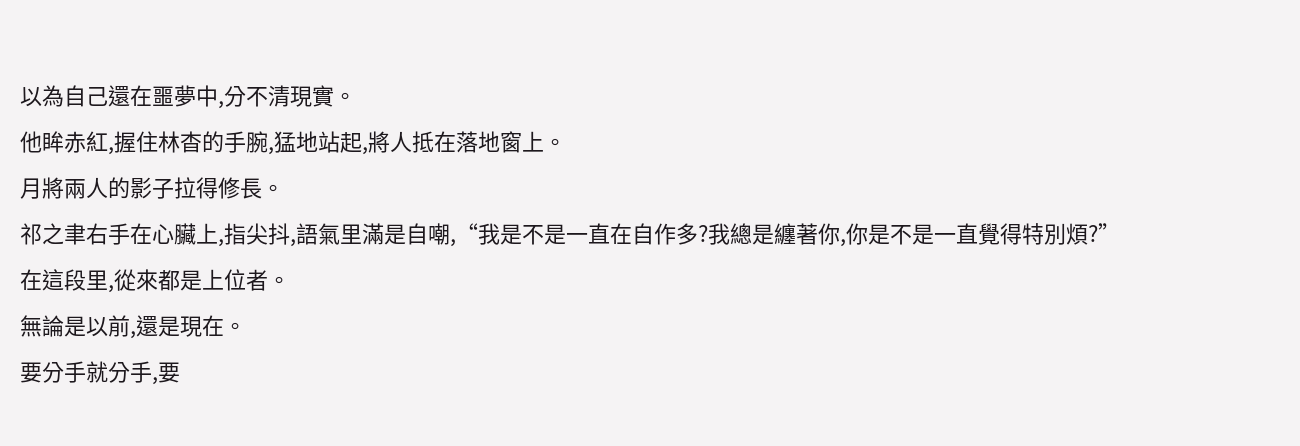以為自己還在噩夢中,分不清現實。
他眸赤紅,握住林杳的手腕,猛地站起,將人抵在落地窗上。
月將兩人的影子拉得修長。
祁之聿右手在心臟上,指尖抖,語氣里滿是自嘲,“我是不是一直在自作多?我總是纏著你,你是不是一直覺得特別煩?”
在這段里,從來都是上位者。
無論是以前,還是現在。
要分手就分手,要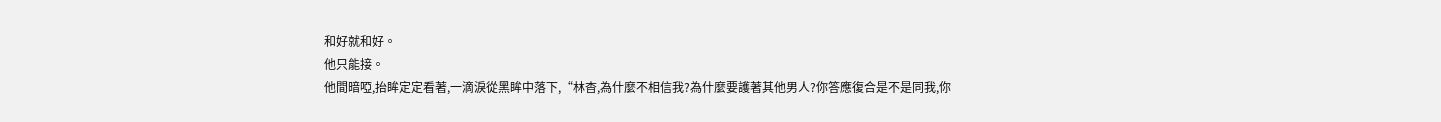和好就和好。
他只能接。
他間暗啞,抬眸定定看著,一滴淚從黑眸中落下,“林杳,為什麼不相信我?為什麼要護著其他男人?你答應復合是不是同我,你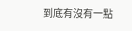到底有沒有一點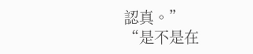認真。”
“是不是在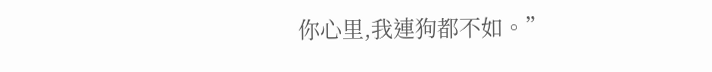你心里,我連狗都不如。”